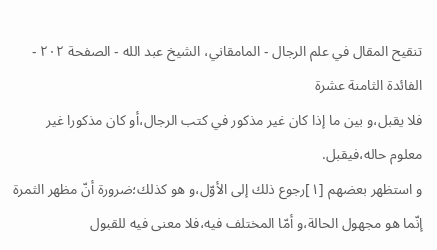تنقيح المقال في علم الرجال - المامقاني، الشيخ عبد الله - الصفحة ٢٠٢ - الفائدة الثامنة عشرة
فلا يقبل،و بين ما إذا كان غير مذكور في كتب الرجال،أو كان مذكورا غير معلوم حاله،فيقبل.
و استظهر بعضهم [١]رجوع ذلك إلى الأوّل،و هو كذلك؛ضرورة أنّ مظهر الثمرة إنّما هو مجهول الحالة،و أمّا المختلف فيه،فلا معنى فيه للقبول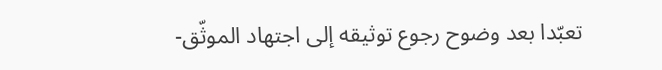تعبّدا بعد وضوح رجوع توثيقه إلى اجتهاد الموثّق-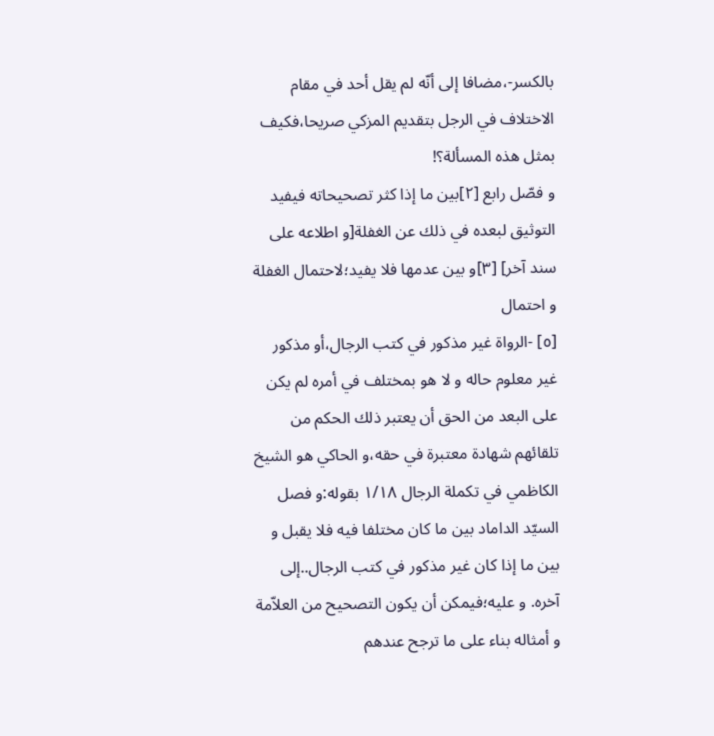بالكسر-،مضافا إلى أنّه لم يقل أحد في مقام الاختلاف في الرجل بتقديم المزكي صريحا،فكيف بمثل هذه المسألة؟!
و فصّل رابع [٢]بين ما إذا كثر تصحيحاته فيفيد التوثيق لبعده في ذلك عن الغفلة[و اطلاعه على سند آخر] [٣]و بين عدمها فلا يفيد؛لاحتمال الغفلة و احتمال
[٥] -الرواة غير مذكور في كتب الرجال،أو مذكور غير معلوم حاله و لا هو بمختلف في أمره لم يكن على البعد من الحق أن يعتبر ذلك الحكم من تلقائهم شهادة معتبرة في حقه،و الحاكي هو الشيخ الكاظمي في تكملة الرجال ١/١٨ بقوله:و فصل السيّد الداماد بين ما كان مختلفا فيه فلا يقبل و بين ما إذا كان غير مذكور في كتب الرجال..إلى آخره. و عليه؛فيمكن أن يكون التصحيح من العلاّمة و أمثاله بناء على ما ترجح عندهم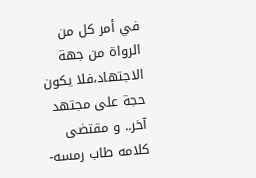في أمر كل من الرواة من جهة الاجتهاد،فلا يكون حجة على مجتهد آخر.. و مقتضى كلامه طاب رمسه-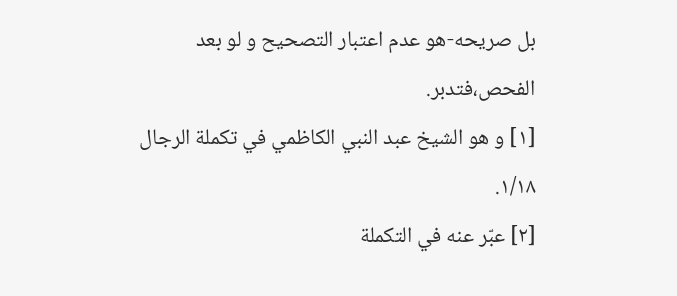بل صريحه-هو عدم اعتبار التصحيح و لو بعد الفحص،فتدبر.
[١] و هو الشيخ عبد النبي الكاظمي في تكملة الرجال ١/١٨.
[٢] عبّر عنه في التكملة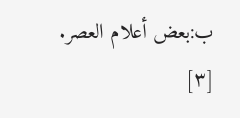ب:بعض أعلام العصر.
[٣]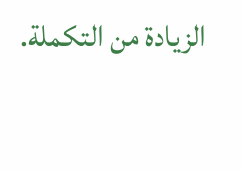الزيادة من التكملة.